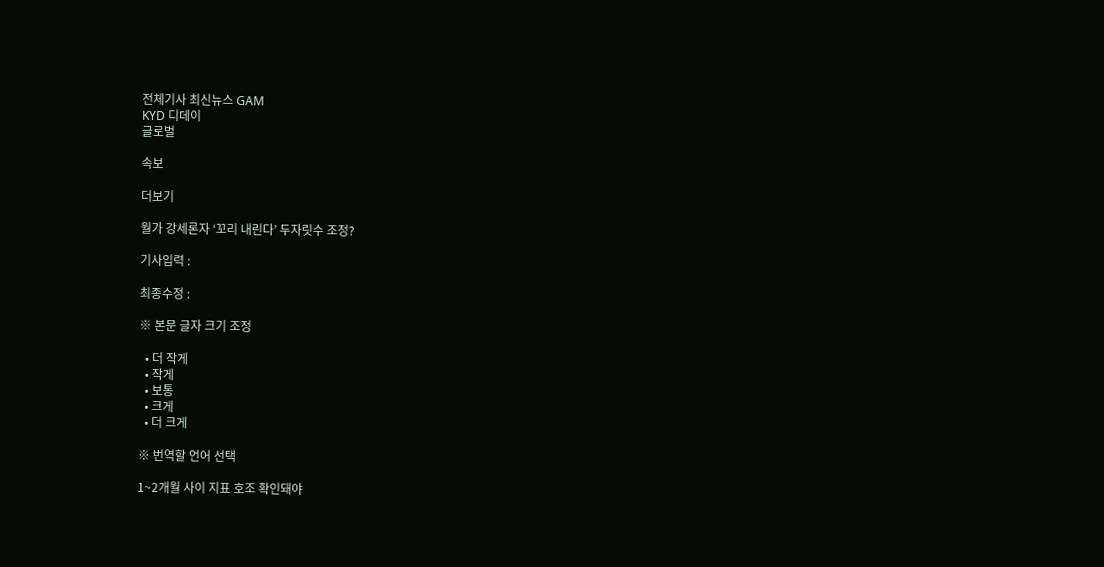전체기사 최신뉴스 GAM
KYD 디데이
글로벌

속보

더보기

월가 강세론자 ‘꼬리 내린다’ 두자릿수 조정?

기사입력 :

최종수정 :

※ 본문 글자 크기 조정

  • 더 작게
  • 작게
  • 보통
  • 크게
  • 더 크게

※ 번역할 언어 선택

1~2개월 사이 지표 호조 확인돼야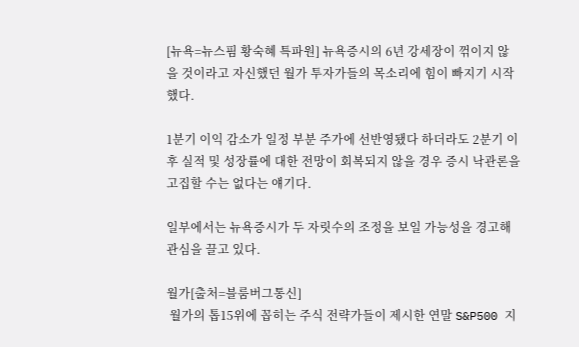[뉴욕=뉴스핌 황숙혜 특파원] 뉴욕증시의 6년 강세장이 꺾이지 않을 것이라고 자신했던 월가 투자가들의 목소리에 힘이 빠지기 시작했다.

1분기 이익 감소가 일정 부분 주가에 선반영됐다 하더라도 2분기 이후 실적 및 성장률에 대한 전망이 회복되지 않을 경우 증시 낙관론을 고집할 수는 없다는 얘기다.

일부에서는 뉴욕증시가 두 자릿수의 조정을 보일 가능성을 경고해 관심을 끌고 있다.

월가[출처=블룸버그통신]
 월가의 톱15위에 꼽히는 주식 전략가들이 제시한 연말 S&P500 지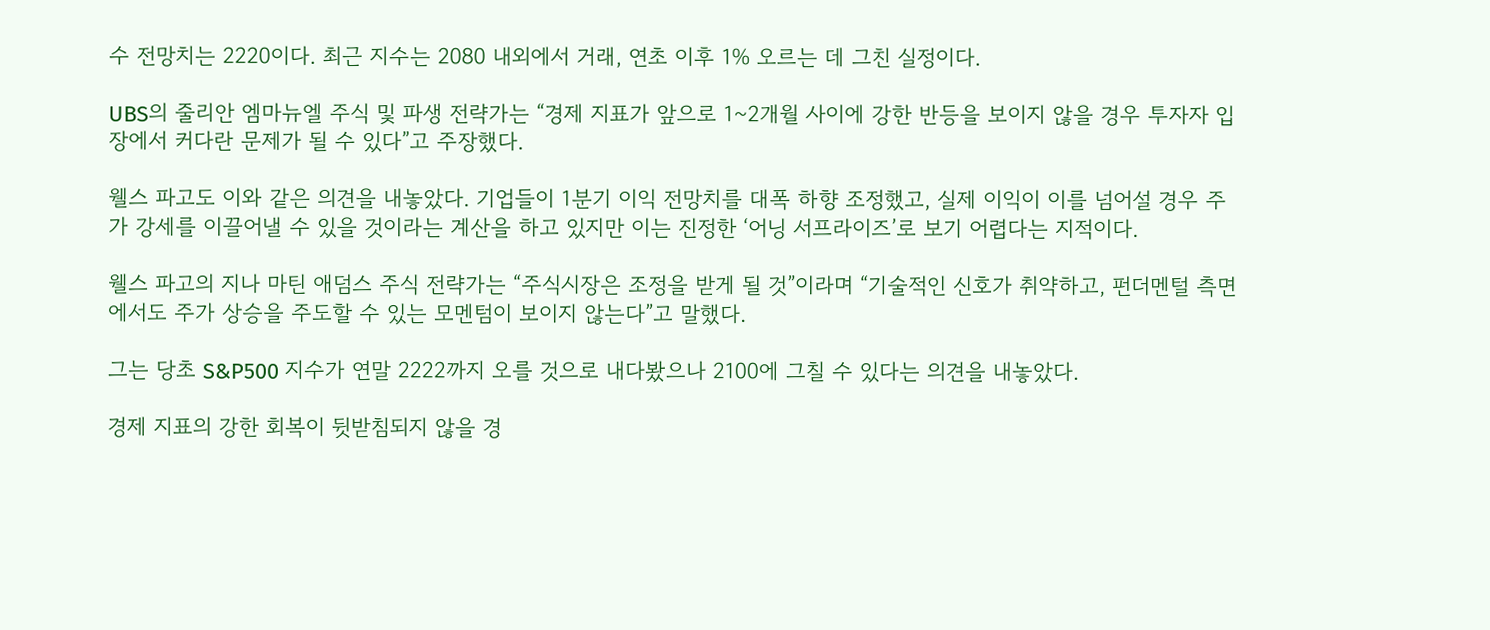수 전망치는 2220이다. 최근 지수는 2080 내외에서 거래, 연초 이후 1% 오르는 데 그친 실정이다.

UBS의 줄리안 엠마뉴엘 주식 및 파생 전략가는 “경제 지표가 앞으로 1~2개월 사이에 강한 반등을 보이지 않을 경우 투자자 입장에서 커다란 문제가 될 수 있다”고 주장했다.

웰스 파고도 이와 같은 의견을 내놓았다. 기업들이 1분기 이익 전망치를 대폭 하향 조정했고, 실제 이익이 이를 넘어설 경우 주가 강세를 이끌어낼 수 있을 것이라는 계산을 하고 있지만 이는 진정한 ‘어닝 서프라이즈’로 보기 어렵다는 지적이다.

웰스 파고의 지나 마틴 애덤스 주식 전략가는 “주식시장은 조정을 받게 될 것”이라며 “기술적인 신호가 취약하고, 펀더멘털 측면에서도 주가 상승을 주도할 수 있는 모멘텀이 보이지 않는다”고 말했다.

그는 당초 S&P500 지수가 연말 2222까지 오를 것으로 내다봤으나 2100에 그칠 수 있다는 의견을 내놓았다.

경제 지표의 강한 회복이 뒷받침되지 않을 경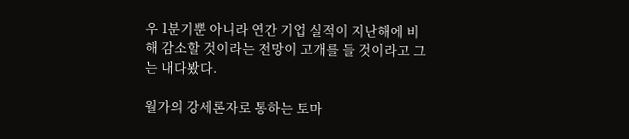우 1분기뿐 아니라 연간 기업 실적이 지난해에 비해 감소할 것이라는 전망이 고개를 들 것이라고 그는 내다봤다.

월가의 강세론자로 통하는 토마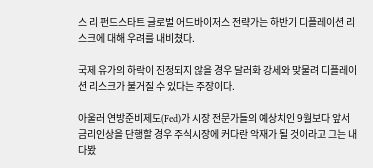스 리 펀드스타트 글로벌 어드바이저스 전략가는 하반기 디플레이션 리스크에 대해 우려를 내비쳤다.

국제 유가의 하락이 진정되지 않을 경우 달러화 강세와 맞물려 디플레이션 리스크가 불거질 수 있다는 주장이다.

아울러 연방준비제도(Fed)가 시장 전문가들의 예상치인 9월보다 앞서 금리인상을 단행할 경우 주식시장에 커다란 악재가 될 것이라고 그는 내다봤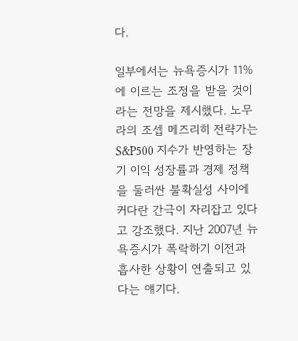다.

일부에서는 뉴욕증시가 11%에 이르는 조정을 받을 것이라는 전망을 제시했다. 노무라의 조셉 메즈리히 전략가는 S&P500 지수가 반영하는 장기 이익 성장률과 경제 정책을 둘러싼 불확실성 사이에 커다란 간극이 자리잡고 있다고 강조했다. 지난 2007년 뉴욕증시가 폭락하기 이전과 흡사한 상황이 연출되고 있다는 얘기다.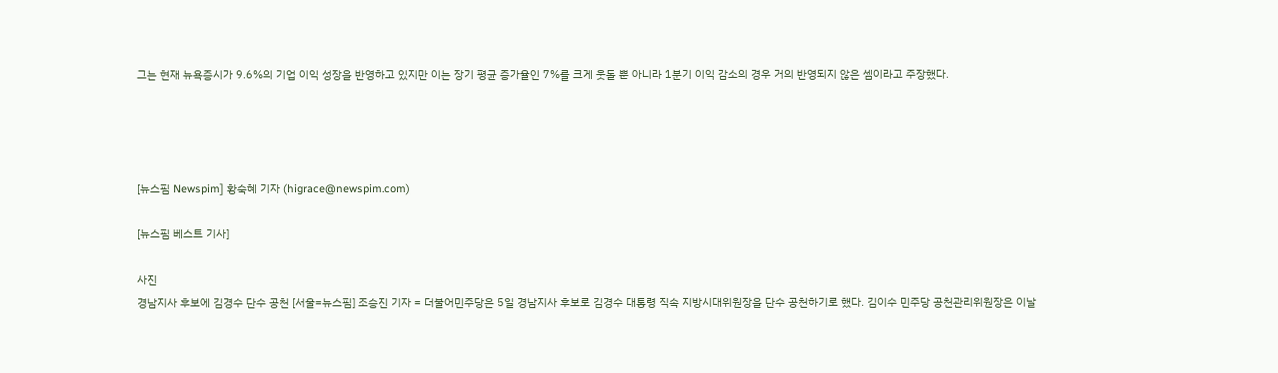그는 현재 뉴욕증시가 9.6%의 기업 이익 성장을 반영하고 있지만 이는 장기 평균 증가율인 7%를 크게 웃돌 뿐 아니라 1분기 이익 감소의 경우 거의 반영되지 않은 셈이라고 주장했다.




[뉴스핌 Newspim] 황숙혜 기자 (higrace@newspim.com)

[뉴스핌 베스트 기사]

사진
경남지사 후보에 김경수 단수 공천 [서울=뉴스핌] 조승진 기자 = 더불어민주당은 5일 경남지사 후보로 김경수 대통령 직속 지방시대위원장을 단수 공천하기로 했다. 김이수 민주당 공천관리위원장은 이날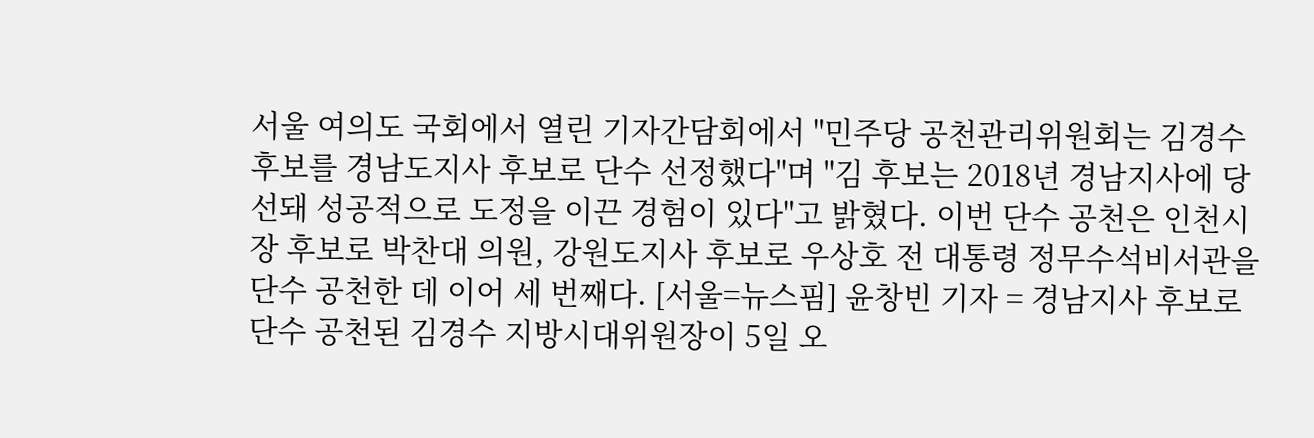서울 여의도 국회에서 열린 기자간담회에서 "민주당 공천관리위원회는 김경수 후보를 경남도지사 후보로 단수 선정했다"며 "김 후보는 2018년 경남지사에 당선돼 성공적으로 도정을 이끈 경험이 있다"고 밝혔다. 이번 단수 공천은 인천시장 후보로 박찬대 의원, 강원도지사 후보로 우상호 전 대통령 정무수석비서관을 단수 공천한 데 이어 세 번째다. [서울=뉴스핌] 윤창빈 기자 = 경남지사 후보로 단수 공천된 김경수 지방시대위원장이 5일 오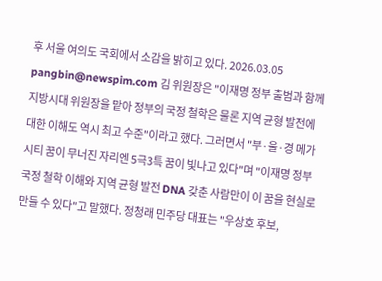후 서울 여의도 국회에서 소감을 밝히고 있다. 2026.03.05 pangbin@newspim.com 김 위원장은 "이재명 정부 출범과 함께 지방시대 위원장을 맡아 정부의 국정 철학은 물론 지역 균형 발전에 대한 이해도 역시 최고 수준"이라고 했다. 그러면서 "부·울·경 메가시티 꿈이 무너진 자리엔 5극3특 꿈이 빛나고 있다"며 "이재명 정부 국정 철학 이해와 지역 균형 발전 DNA 갖춘 사람만이 이 꿈을 현실로 만들 수 있다"고 말했다. 정청래 민주당 대표는 "우상호 후보,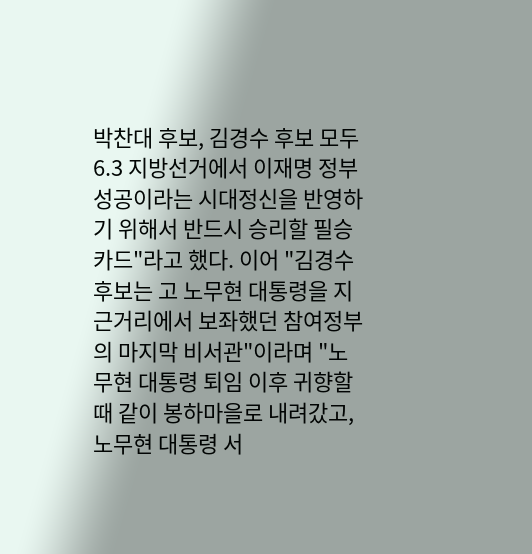박찬대 후보, 김경수 후보 모두 6.3 지방선거에서 이재명 정부 성공이라는 시대정신을 반영하기 위해서 반드시 승리할 필승 카드"라고 했다. 이어 "김경수 후보는 고 노무현 대통령을 지근거리에서 보좌했던 참여정부의 마지막 비서관"이라며 "노무현 대통령 퇴임 이후 귀향할 때 같이 봉하마을로 내려갔고, 노무현 대통령 서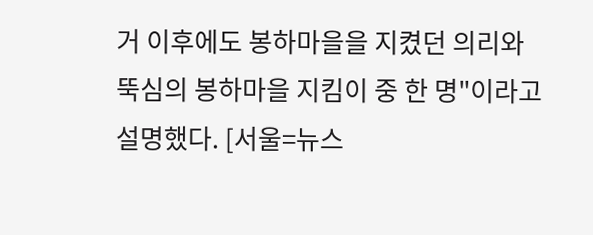거 이후에도 봉하마을을 지켰던 의리와 뚝심의 봉하마을 지킴이 중 한 명"이라고 설명했다. [서울=뉴스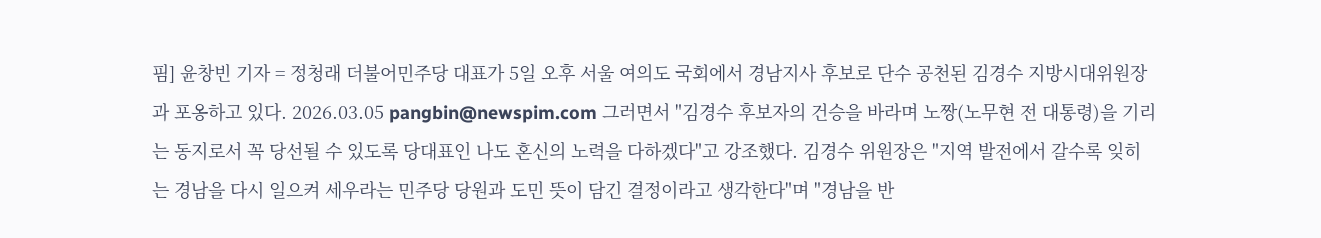핌] 윤창빈 기자 = 정청래 더불어민주당 대표가 5일 오후 서울 여의도 국회에서 경남지사 후보로 단수 공천된 김경수 지방시대위원장과 포옹하고 있다. 2026.03.05 pangbin@newspim.com 그러면서 "김경수 후보자의 건승을 바라며 노짱(노무현 전 대통령)을 기리는 동지로서 꼭 당선될 수 있도록 당대표인 나도 혼신의 노력을 다하겠다"고 강조했다. 김경수 위원장은 "지역 발전에서 갈수록 잊히는 경남을 다시 일으켜 세우라는 민주당 당원과 도민 뜻이 담긴 결정이라고 생각한다"며 "경남을 반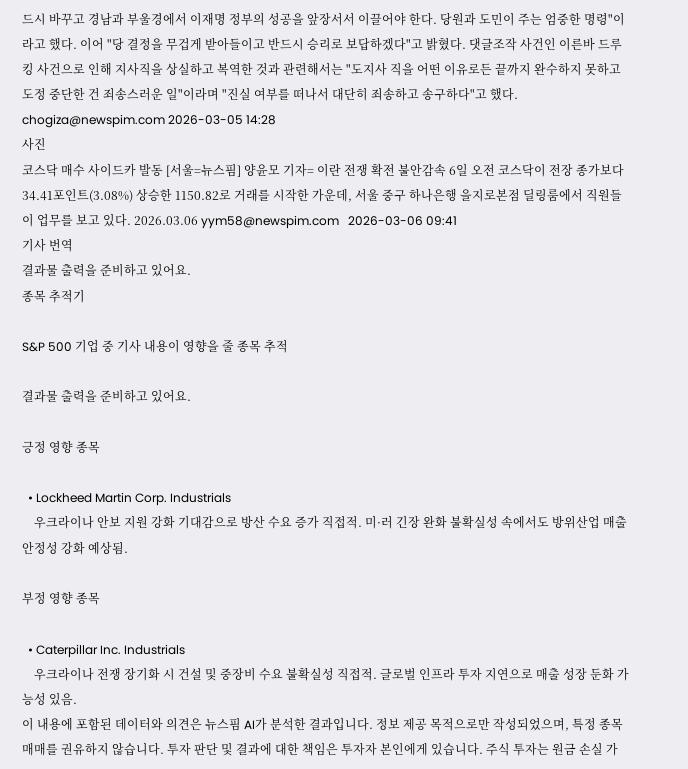드시 바꾸고 경남과 부울경에서 이재명 정부의 성공을 앞장서서 이끌어야 한다. 당원과 도민이 주는 엄중한 명령"이라고 했다. 이어 "당 결정을 무겁게 받아들이고 반드시 승리로 보답하겠다"고 밝혔다. 댓글조작 사건인 이른바 드루킹 사건으로 인해 지사직을 상실하고 복역한 것과 관련해서는 "도지사 직을 어떤 이유로든 끝까지 완수하지 못하고 도정 중단한 건 죄송스러운 일"이라며 "진실 여부를 떠나서 대단히 죄송하고 송구하다"고 했다. chogiza@newspim.com 2026-03-05 14:28
사진
코스닥 매수 사이드카 발동 [서울=뉴스핌] 양윤모 기자= 이란 전쟁 확전 불안감속 6일 오전 코스닥이 전장 종가보다 34.41포인트(3.08%) 상승한 1150.82로 거래를 시작한 가운데, 서울 중구 하나은행 을지로본점 딜링룸에서 직원들이 업무를 보고 있다. 2026.03.06 yym58@newspim.com   2026-03-06 09:41
기사 번역
결과물 출력을 준비하고 있어요.
종목 추적기

S&P 500 기업 중 기사 내용이 영향을 줄 종목 추적

결과물 출력을 준비하고 있어요.

긍정 영향 종목

  • Lockheed Martin Corp. Industrials
    우크라이나 안보 지원 강화 기대감으로 방산 수요 증가 직접적. 미·러 긴장 완화 불확실성 속에서도 방위산업 매출 안정성 강화 예상됨.

부정 영향 종목

  • Caterpillar Inc. Industrials
    우크라이나 전쟁 장기화 시 건설 및 중장비 수요 불확실성 직접적. 글로벌 인프라 투자 지연으로 매출 성장 둔화 가능성 있음.
이 내용에 포함된 데이터와 의견은 뉴스핌 AI가 분석한 결과입니다. 정보 제공 목적으로만 작성되었으며, 특정 종목 매매를 권유하지 않습니다. 투자 판단 및 결과에 대한 책임은 투자자 본인에게 있습니다. 주식 투자는 원금 손실 가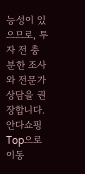능성이 있으므로, 투자 전 충분한 조사와 전문가 상담을 권장합니다.
안다쇼핑
Top으로 이동